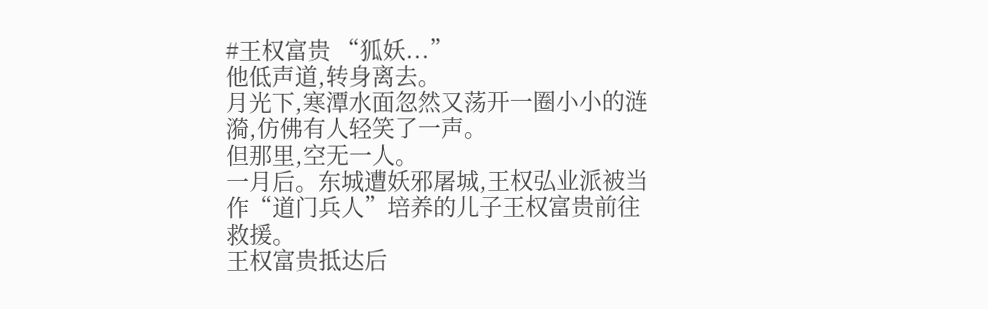#王权富贵 “狐妖...”
他低声道,转身离去。
月光下,寒潭水面忽然又荡开一圈小小的涟漪,仿佛有人轻笑了一声。
但那里,空无一人。
一月后。东城遭妖邪屠城,王权弘业派被当作“道门兵人”培养的儿子王权富贵前往救援。
王权富贵抵达后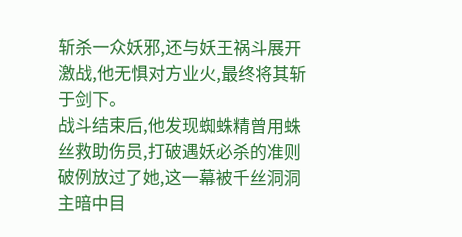斩杀一众妖邪,还与妖王祸斗展开激战,他无惧对方业火,最终将其斩于剑下。
战斗结束后,他发现蜘蛛精曾用蛛丝救助伤员,打破遇妖必杀的准则破例放过了她,这一幕被千丝洞洞主暗中目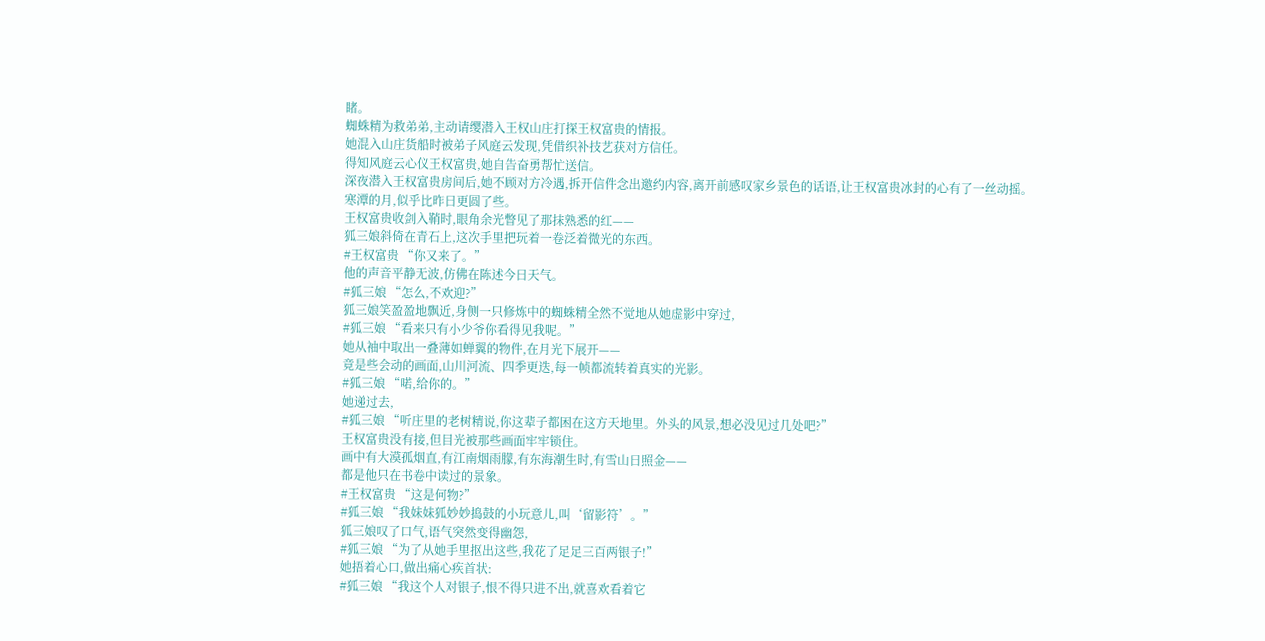睹。
蜘蛛精为救弟弟,主动请缨潜入王权山庄打探王权富贵的情报。
她混入山庄货船时被弟子风庭云发现,凭借织补技艺获对方信任。
得知风庭云心仪王权富贵,她自告奋勇帮忙送信。
深夜潜入王权富贵房间后,她不顾对方冷遇,拆开信件念出邀约内容,离开前感叹家乡景色的话语,让王权富贵冰封的心有了一丝动摇。
寒潭的月,似乎比昨日更圆了些。
王权富贵收剑入鞘时,眼角余光瞥见了那抹熟悉的红——
狐三娘斜倚在青石上,这次手里把玩着一卷泛着微光的东西。
#王权富贵 “你又来了。”
他的声音平静无波,仿佛在陈述今日天气。
#狐三娘 “怎么,不欢迎?”
狐三娘笑盈盈地飘近,身侧一只修炼中的蜘蛛精全然不觉地从她虚影中穿过,
#狐三娘 “看来只有小少爷你看得见我呢。”
她从袖中取出一叠薄如蝉翼的物件,在月光下展开——
竟是些会动的画面,山川河流、四季更迭,每一帧都流转着真实的光影。
#狐三娘 “喏,给你的。”
她递过去,
#狐三娘 “听庄里的老树精说,你这辈子都困在这方天地里。外头的风景,想必没见过几处吧?”
王权富贵没有接,但目光被那些画面牢牢锁住。
画中有大漠孤烟直,有江南烟雨朦,有东海潮生时,有雪山日照金——
都是他只在书卷中读过的景象。
#王权富贵 “这是何物?”
#狐三娘 “我妹妹狐妙妙捣鼓的小玩意儿,叫‘留影符’。”
狐三娘叹了口气,语气突然变得幽怨,
#狐三娘 “为了从她手里抠出这些,我花了足足三百两银子!”
她捂着心口,做出痛心疾首状:
#狐三娘 “我这个人对银子,恨不得只进不出,就喜欢看着它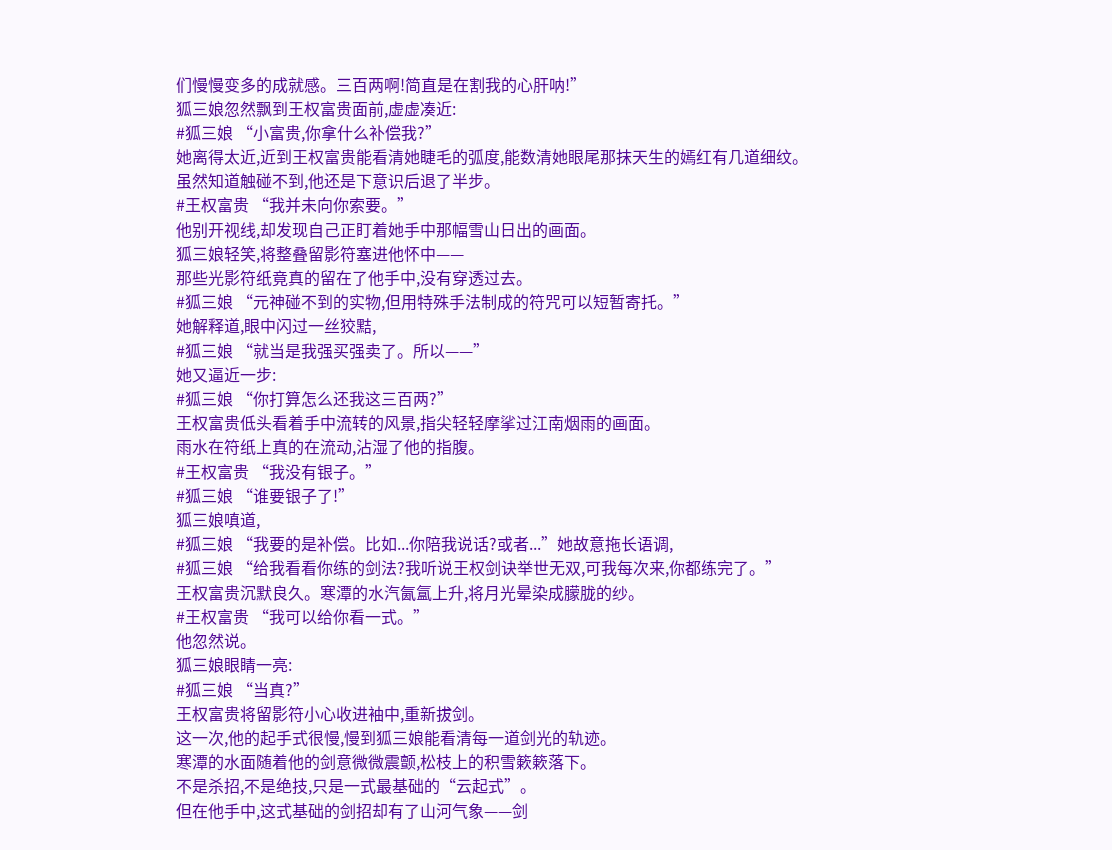们慢慢变多的成就感。三百两啊!简直是在割我的心肝呐!”
狐三娘忽然飘到王权富贵面前,虚虚凑近:
#狐三娘 “小富贵,你拿什么补偿我?”
她离得太近,近到王权富贵能看清她睫毛的弧度,能数清她眼尾那抹天生的嫣红有几道细纹。
虽然知道触碰不到,他还是下意识后退了半步。
#王权富贵 “我并未向你索要。”
他别开视线,却发现自己正盯着她手中那幅雪山日出的画面。
狐三娘轻笑,将整叠留影符塞进他怀中——
那些光影符纸竟真的留在了他手中,没有穿透过去。
#狐三娘 “元神碰不到的实物,但用特殊手法制成的符咒可以短暂寄托。”
她解释道,眼中闪过一丝狡黠,
#狐三娘 “就当是我强买强卖了。所以——”
她又逼近一步:
#狐三娘 “你打算怎么还我这三百两?”
王权富贵低头看着手中流转的风景,指尖轻轻摩挲过江南烟雨的画面。
雨水在符纸上真的在流动,沾湿了他的指腹。
#王权富贵 “我没有银子。”
#狐三娘 “谁要银子了!”
狐三娘嗔道,
#狐三娘 “我要的是补偿。比如...你陪我说话?或者...”她故意拖长语调,
#狐三娘 “给我看看你练的剑法?我听说王权剑诀举世无双,可我每次来,你都练完了。”
王权富贵沉默良久。寒潭的水汽氤氲上升,将月光晕染成朦胧的纱。
#王权富贵 “我可以给你看一式。”
他忽然说。
狐三娘眼睛一亮:
#狐三娘 “当真?”
王权富贵将留影符小心收进袖中,重新拔剑。
这一次,他的起手式很慢,慢到狐三娘能看清每一道剑光的轨迹。
寒潭的水面随着他的剑意微微震颤,松枝上的积雪簌簌落下。
不是杀招,不是绝技,只是一式最基础的“云起式”。
但在他手中,这式基础的剑招却有了山河气象——剑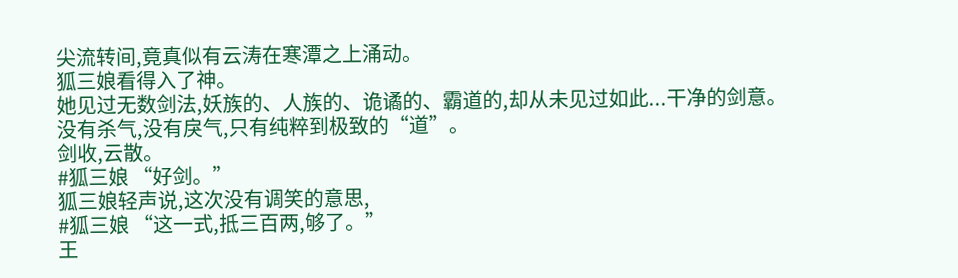尖流转间,竟真似有云涛在寒潭之上涌动。
狐三娘看得入了神。
她见过无数剑法,妖族的、人族的、诡谲的、霸道的,却从未见过如此...干净的剑意。
没有杀气,没有戾气,只有纯粹到极致的“道”。
剑收,云散。
#狐三娘 “好剑。”
狐三娘轻声说,这次没有调笑的意思,
#狐三娘 “这一式,抵三百两,够了。”
王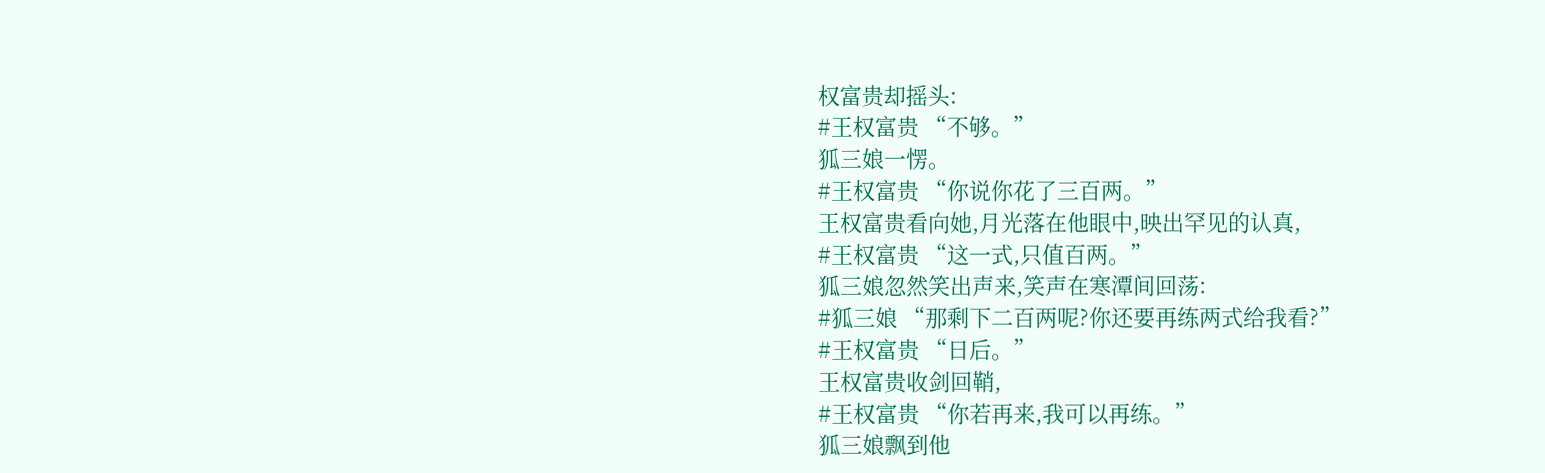权富贵却摇头:
#王权富贵 “不够。”
狐三娘一愣。
#王权富贵 “你说你花了三百两。”
王权富贵看向她,月光落在他眼中,映出罕见的认真,
#王权富贵 “这一式,只值百两。”
狐三娘忽然笑出声来,笑声在寒潭间回荡:
#狐三娘 “那剩下二百两呢?你还要再练两式给我看?”
#王权富贵 “日后。”
王权富贵收剑回鞘,
#王权富贵 “你若再来,我可以再练。”
狐三娘飘到他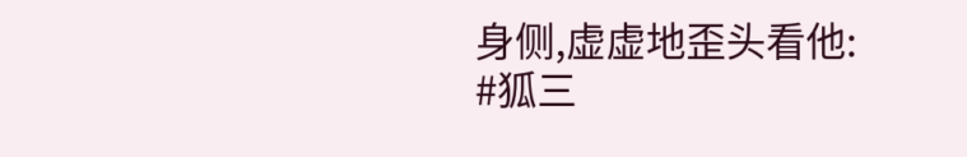身侧,虚虚地歪头看他:
#狐三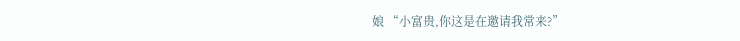娘 “小富贵,你这是在邀请我常来?”